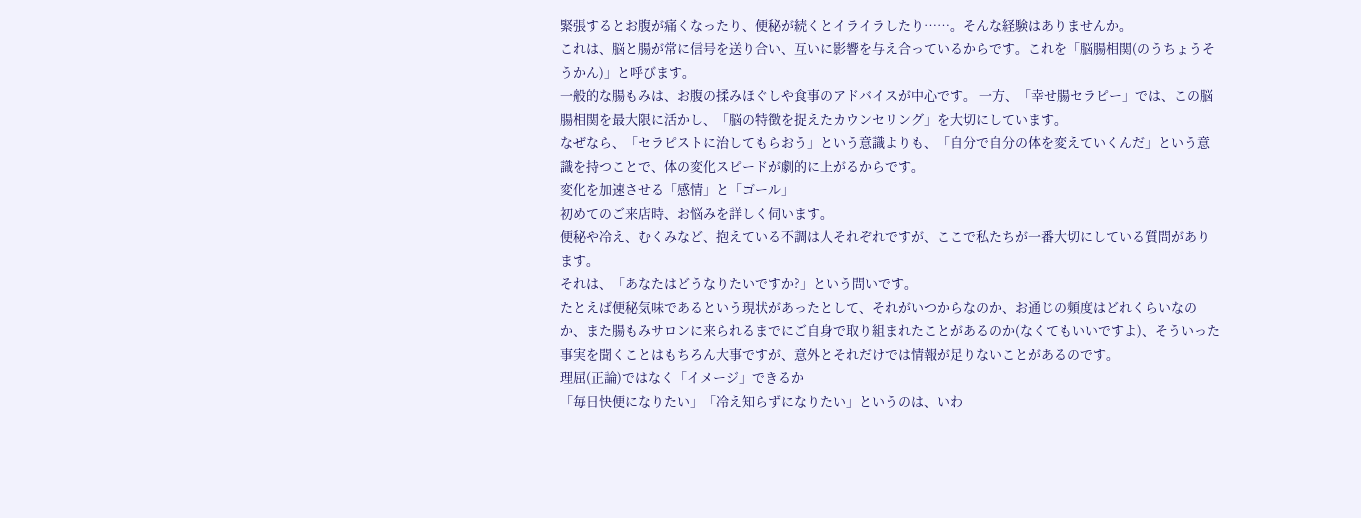緊張するとお腹が痛くなったり、便秘が続くとイライラしたり……。そんな経験はありませんか。
これは、脳と腸が常に信号を送り合い、互いに影響を与え合っているからです。これを「脳腸相関(のうちょうそうかん)」と呼びます。
一般的な腸もみは、お腹の揉みほぐしや食事のアドバイスが中心です。 一方、「幸せ腸セラピー」では、この脳腸相関を最大限に活かし、「脳の特徴を捉えたカウンセリング」を大切にしています。
なぜなら、「セラピストに治してもらおう」という意識よりも、「自分で自分の体を変えていくんだ」という意識を持つことで、体の変化スピードが劇的に上がるからです。
変化を加速させる「感情」と「ゴール」
初めてのご来店時、お悩みを詳しく伺います。
便秘や冷え、むくみなど、抱えている不調は人それぞれですが、ここで私たちが一番大切にしている質問があります。
それは、「あなたはどうなりたいですか?」という問いです。
たとえば便秘気味であるという現状があったとして、それがいつからなのか、お通じの頻度はどれくらいなのか、また腸もみサロンに来られるまでにご自身で取り組まれたことがあるのか(なくてもいいですよ)、そういった事実を聞くことはもちろん大事ですが、意外とそれだけでは情報が足りないことがあるのです。
理屈(正論)ではなく「イメージ」できるか
「毎日快便になりたい」「冷え知らずになりたい」というのは、いわ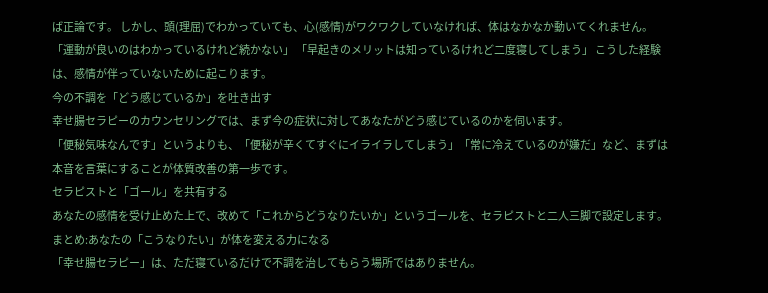ば正論です。 しかし、頭(理屈)でわかっていても、心(感情)がワクワクしていなければ、体はなかなか動いてくれません。
「運動が良いのはわかっているけれど続かない」 「早起きのメリットは知っているけれど二度寝してしまう」 こうした経験は、感情が伴っていないために起こります。
今の不調を「どう感じているか」を吐き出す
幸せ腸セラピーのカウンセリングでは、まず今の症状に対してあなたがどう感じているのかを伺います。
「便秘気味なんです」というよりも、「便秘が辛くてすぐにイライラしてしまう」「常に冷えているのが嫌だ」など、まずは本音を言葉にすることが体質改善の第一歩です。
セラピストと「ゴール」を共有する
あなたの感情を受け止めた上で、改めて「これからどうなりたいか」というゴールを、セラピストと二人三脚で設定します。
まとめ:あなたの「こうなりたい」が体を変える力になる
「幸せ腸セラピー」は、ただ寝ているだけで不調を治してもらう場所ではありません。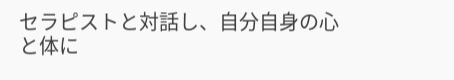セラピストと対話し、自分自身の心と体に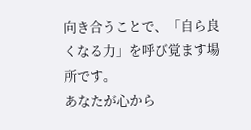向き合うことで、「自ら良くなる力」を呼び覚ます場所です。
あなたが心から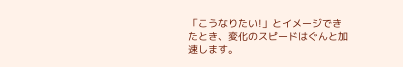「こうなりたい!」とイメージできたとき、変化のスピードはぐんと加速します。